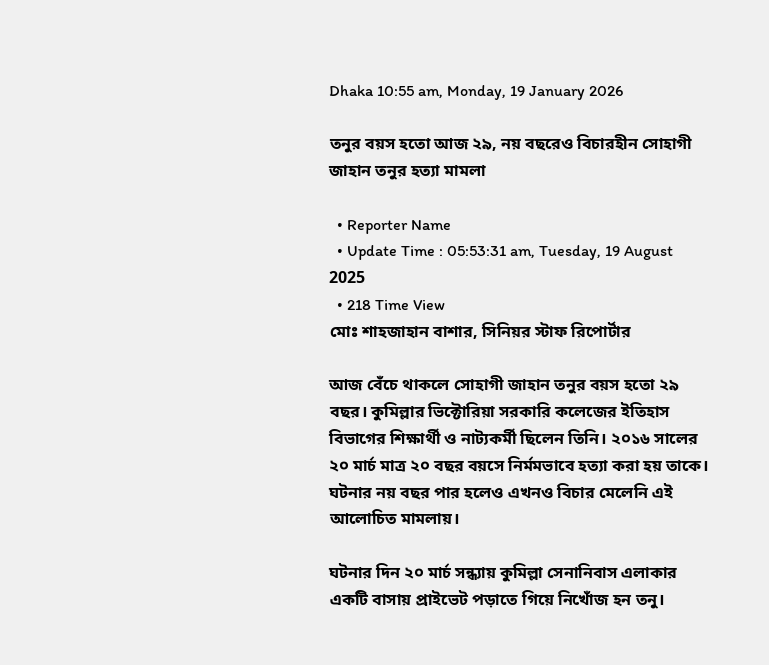Dhaka 10:55 am, Monday, 19 January 2026

তনুর বয়স হতো আজ ২৯, নয় বছরেও বিচারহীন সোহাগী জাহান তনুর হত্যা মামলা

  • Reporter Name
  • Update Time : 05:53:31 am, Tuesday, 19 August 2025
  • 218 Time View
মোঃ শাহজাহান বাশার, সিনিয়র স্টাফ রিপোর্টার

আজ বেঁচে থাকলে সোহাগী জাহান তনুর বয়স হতো ২৯ বছর। কুমিল্লার ভিক্টোরিয়া সরকারি কলেজের ইতিহাস বিভাগের শিক্ষার্থী ও নাট্যকর্মী ছিলেন তিনি। ২০১৬ সালের ২০ মার্চ মাত্র ২০ বছর বয়সে নির্মমভাবে হত্যা করা হয় তাকে। ঘটনার নয় বছর পার হলেও এখনও বিচার মেলেনি এই আলোচিত মামলায়।

ঘটনার দিন ২০ মার্চ সন্ধ্যায় কুমিল্লা সেনানিবাস এলাকার একটি বাসায় প্রাইভেট পড়াতে গিয়ে নিখোঁজ হন তনু।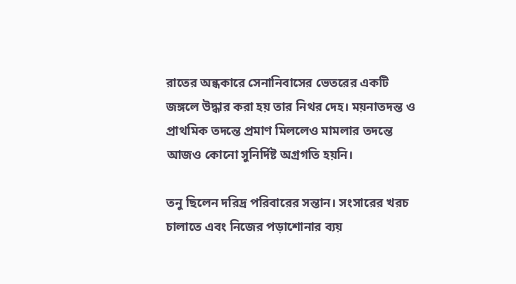রাতের অন্ধকারে সেনানিবাসের ভেতরের একটি জঙ্গলে উদ্ধার করা হয় তার নিথর দেহ। ময়নাতদন্ত ও প্রাথমিক তদন্তে প্রমাণ মিললেও মামলার তদন্তে আজও কোনো সুনির্দিষ্ট অগ্রগতি হয়নি।

তনু ছিলেন দরিদ্র পরিবারের সন্তান। সংসারের খরচ চালাতে এবং নিজের পড়াশোনার ব্যয়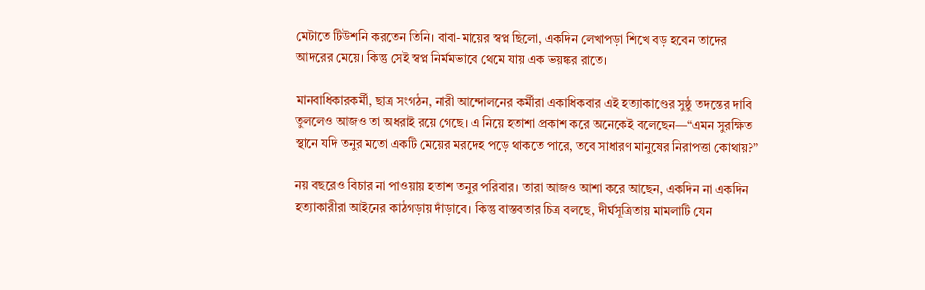মেটাতে টিউশনি করতেন তিনি। বাবা-মায়ের স্বপ্ন ছিলো, একদিন লেখাপড়া শিখে বড় হবেন তাদের আদরের মেয়ে। কিন্তু সেই স্বপ্ন নির্মমভাবে থেমে যায় এক ভয়ঙ্কর রাতে।

মানবাধিকারকর্মী, ছাত্র সংগঠন, নারী আন্দোলনের কর্মীরা একাধিকবার এই হত্যাকাণ্ডের সুষ্ঠু তদন্তের দাবি তুললেও আজও তা অধরাই রয়ে গেছে। এ নিয়ে হতাশা প্রকাশ করে অনেকেই বলেছেন—“এমন সুরক্ষিত স্থানে যদি তনুর মতো একটি মেয়ের মরদেহ পড়ে থাকতে পারে, তবে সাধারণ মানুষের নিরাপত্তা কোথায়?”

নয় বছরেও বিচার না পাওয়ায় হতাশ তনুর পরিবার। তারা আজও আশা করে আছেন, একদিন না একদিন হত্যাকারীরা আইনের কাঠগড়ায় দাঁড়াবে। কিন্তু বাস্তবতার চিত্র বলছে, দীর্ঘসূত্রিতায় মামলাটি যেন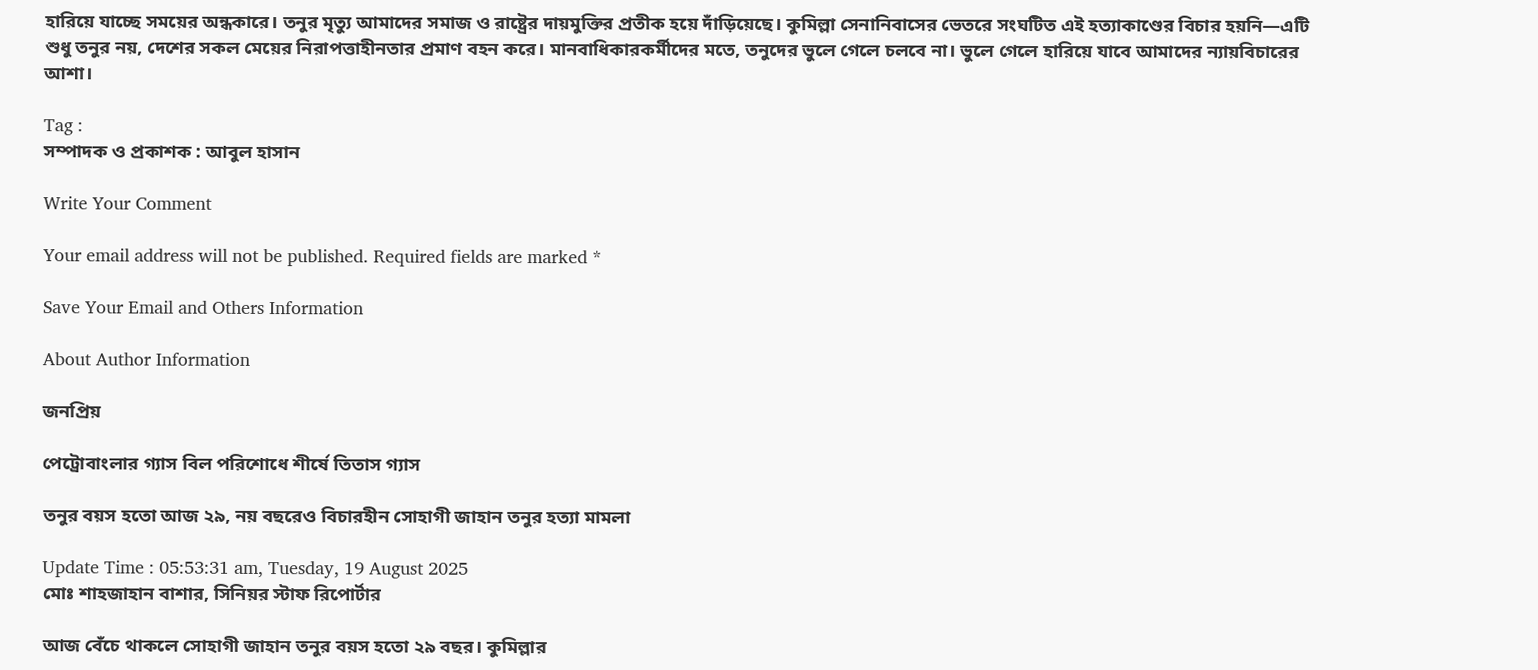হারিয়ে যাচ্ছে সময়ের অন্ধকারে। তনুর মৃত্যু আমাদের সমাজ ও রাষ্ট্রের দায়মুক্তির প্রতীক হয়ে দাঁড়িয়েছে। কুমিল্লা সেনানিবাসের ভেতরে সংঘটিত এই হত্যাকাণ্ডের বিচার হয়নি—এটি শুধু তনুর নয়, দেশের সকল মেয়ের নিরাপত্তাহীনতার প্রমাণ বহন করে। মানবাধিকারকর্মীদের মতে, তনুদের ভুলে গেলে চলবে না। ভুলে গেলে হারিয়ে যাবে আমাদের ন্যায়বিচারের আশা।

Tag :
সম্পাদক ও প্রকাশক : আবুল হাসান

Write Your Comment

Your email address will not be published. Required fields are marked *

Save Your Email and Others Information

About Author Information

জনপ্রিয়

পেট্রোবাংলার গ্যাস বিল পরিশোধে শীর্ষে তিতাস গ্যাস

তনুর বয়স হতো আজ ২৯, নয় বছরেও বিচারহীন সোহাগী জাহান তনুর হত্যা মামলা

Update Time : 05:53:31 am, Tuesday, 19 August 2025
মোঃ শাহজাহান বাশার, সিনিয়র স্টাফ রিপোর্টার

আজ বেঁচে থাকলে সোহাগী জাহান তনুর বয়স হতো ২৯ বছর। কুমিল্লার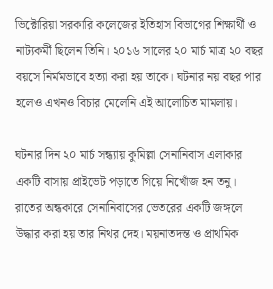ভিক্টোরিয়া সরকারি কলেজের ইতিহাস বিভাগের শিক্ষার্থী ও নাট্যকর্মী ছিলেন তিনি। ২০১৬ সালের ২০ মার্চ মাত্র ২০ বছর বয়সে নির্মমভাবে হত্যা করা হয় তাকে। ঘটনার নয় বছর পার হলেও এখনও বিচার মেলেনি এই আলোচিত মামলায়।

ঘটনার দিন ২০ মার্চ সন্ধ্যায় কুমিল্লা সেনানিবাস এলাকার একটি বাসায় প্রাইভেট পড়াতে গিয়ে নিখোঁজ হন তনু। রাতের অন্ধকারে সেনানিবাসের ভেতরের একটি জঙ্গলে উদ্ধার করা হয় তার নিথর দেহ। ময়নাতদন্ত ও প্রাথমিক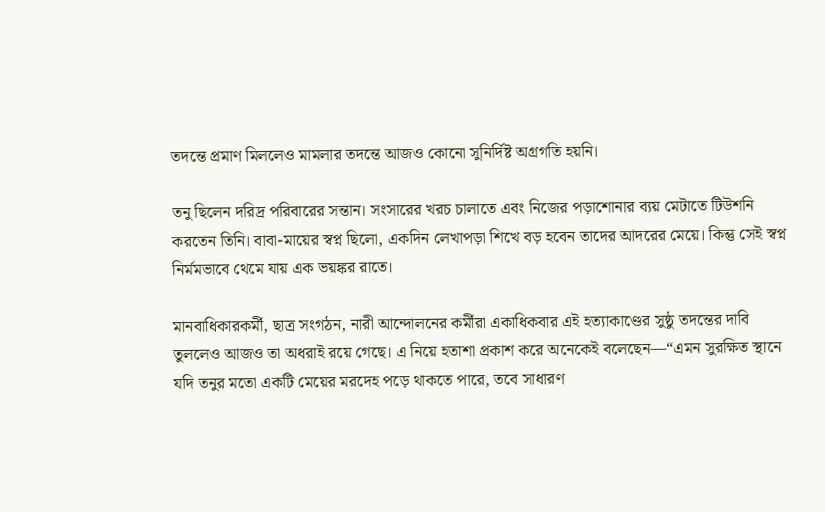তদন্তে প্রমাণ মিললেও মামলার তদন্তে আজও কোনো সুনির্দিষ্ট অগ্রগতি হয়নি।

তনু ছিলেন দরিদ্র পরিবারের সন্তান। সংসারের খরচ চালাতে এবং নিজের পড়াশোনার ব্যয় মেটাতে টিউশনি করতেন তিনি। বাবা-মায়ের স্বপ্ন ছিলো, একদিন লেখাপড়া শিখে বড় হবেন তাদের আদরের মেয়ে। কিন্তু সেই স্বপ্ন নির্মমভাবে থেমে যায় এক ভয়ঙ্কর রাতে।

মানবাধিকারকর্মী, ছাত্র সংগঠন, নারী আন্দোলনের কর্মীরা একাধিকবার এই হত্যাকাণ্ডের সুষ্ঠু তদন্তের দাবি তুললেও আজও তা অধরাই রয়ে গেছে। এ নিয়ে হতাশা প্রকাশ করে অনেকেই বলেছেন—“এমন সুরক্ষিত স্থানে যদি তনুর মতো একটি মেয়ের মরদেহ পড়ে থাকতে পারে, তবে সাধারণ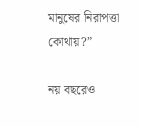মানুষের নিরাপত্তা কোথায়?”

নয় বছরেও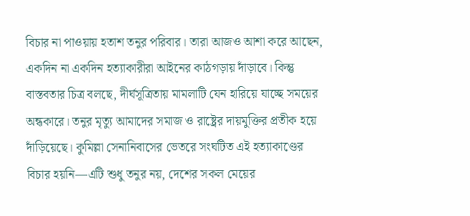বিচার না পাওয়ায় হতাশ তনুর পরিবার। তারা আজও আশা করে আছেন, একদিন না একদিন হত্যাকারীরা আইনের কাঠগড়ায় দাঁড়াবে। কিন্তু বাস্তবতার চিত্র বলছে, দীর্ঘসূত্রিতায় মামলাটি যেন হারিয়ে যাচ্ছে সময়ের অন্ধকারে। তনুর মৃত্যু আমাদের সমাজ ও রাষ্ট্রের দায়মুক্তির প্রতীক হয়ে দাঁড়িয়েছে। কুমিল্লা সেনানিবাসের ভেতরে সংঘটিত এই হত্যাকাণ্ডের বিচার হয়নি—এটি শুধু তনুর নয়, দেশের সকল মেয়ের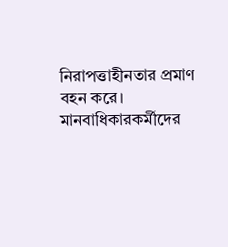নিরাপত্তাহীনতার প্রমাণ বহন করে। মানবাধিকারকর্মীদের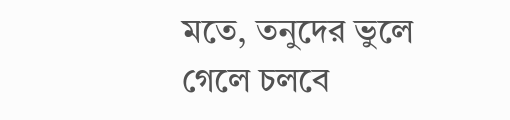মতে, তনুদের ভুলে গেলে চলবে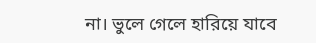না। ভুলে গেলে হারিয়ে যাবে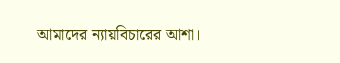আমাদের ন্যায়বিচারের আশা।